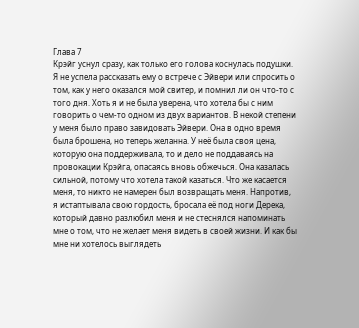Глава 7
Крэйг уснул сразу, как только его голова коснулась подушки. Я не успела рассказать ему о встрече с Эйвери или спросить о том, как у него оказался мой свитер, и помнил ли он что-то с того дня. Хоть я и не была уверена, что хотела бы с ним говорить о чем-то одном из двух вариантов. В некой степени у меня было право завидовать Эйвери. Она в одно время была брошена, но теперь желанна. У неё была своя цена, которую она поддерживала, то и дело не поддаваясь на провокации Крэйга, опасаясь вновь обжечься. Она казалась сильной, потому что хотела такой казаться. Что же касается меня, то никто не намерен был возвращать меня. Напротив, я истаптывала свою гордость, бросала её под ноги Дерека, который давно разлюбил меня и не стеснялся напоминать мне о том, что не желает меня видеть в своей жизни. И как бы мне ни хотелось выглядеть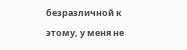безразличной к этому, у меня не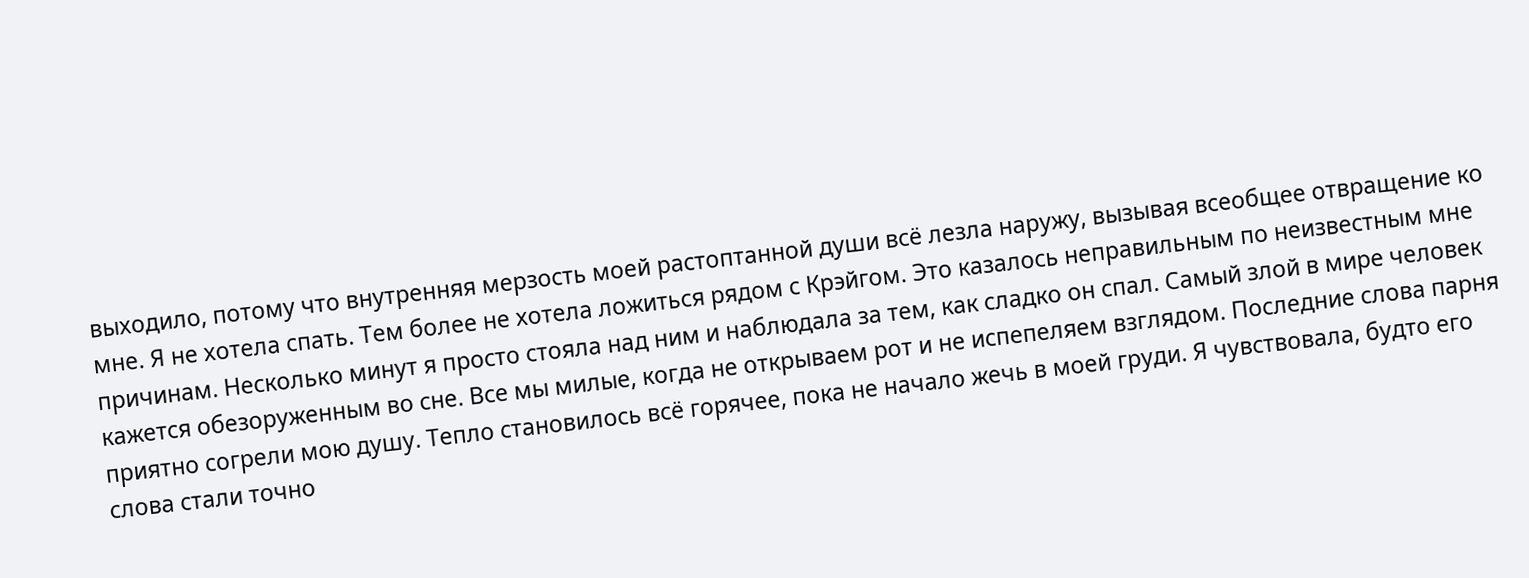выходило, потому что внутренняя мерзость моей растоптанной души всё лезла наружу, вызывая всеобщее отвращение ко мне. Я не хотела спать. Тем более не хотела ложиться рядом с Крэйгом. Это казалось неправильным по неизвестным мне причинам. Несколько минут я просто стояла над ним и наблюдала за тем, как сладко он спал. Самый злой в мире человек кажется обезоруженным во сне. Все мы милые, когда не открываем рот и не испепеляем взглядом. Последние слова парня приятно согрели мою душу. Тепло становилось всё горячее, пока не начало жечь в моей груди. Я чувствовала, будто его слова стали точно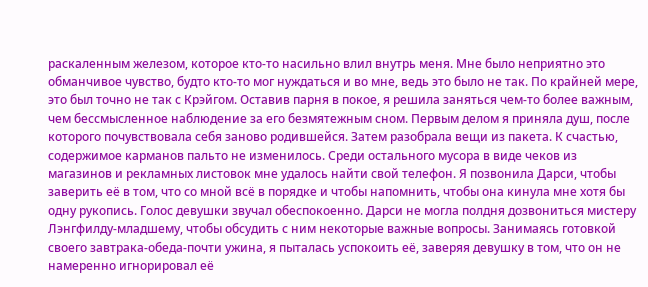раскаленным железом, которое кто-то насильно влил внутрь меня. Мне было неприятно это обманчивое чувство, будто кто-то мог нуждаться и во мне, ведь это было не так. По крайней мере, это был точно не так с Крэйгом. Оставив парня в покое, я решила заняться чем-то более важным, чем бессмысленное наблюдение за его безмятежным сном. Первым делом я приняла душ, после которого почувствовала себя заново родившейся. Затем разобрала вещи из пакета. К счастью, содержимое карманов пальто не изменилось. Среди остального мусора в виде чеков из магазинов и рекламных листовок мне удалось найти свой телефон. Я позвонила Дарси, чтобы заверить её в том, что со мной всё в порядке и чтобы напомнить, чтобы она кинула мне хотя бы одну рукопись. Голос девушки звучал обеспокоенно. Дарси не могла полдня дозвониться мистеру Лэнгфилду-младшему, чтобы обсудить с ним некоторые важные вопросы. Занимаясь готовкой своего завтрака-обеда-почти ужина, я пыталась успокоить её, заверяя девушку в том, что он не намеренно игнорировал её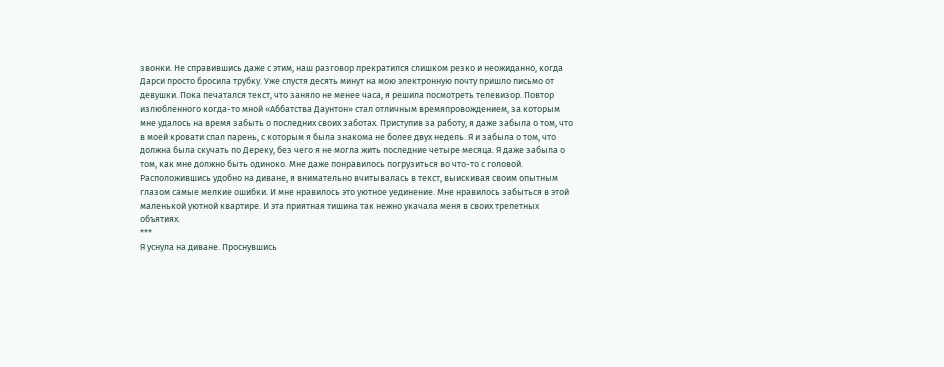звонки. Не справившись даже с этим, наш разговор прекратился слишком резко и неожиданно, когда Дарси просто бросила трубку. Уже спустя десять минут на мою электронную почту пришло письмо от девушки. Пока печатался текст, что заняло не менее часа, я решила посмотреть телевизор. Повтор излюбленного когда-то мной «Аббатства Даунтон» стал отличным времяпровождением, за которым мне удалось на время забыть о последних своих заботах. Приступив за работу, я даже забыла о том, что в моей кровати спал парень, с которым я была знакома не более двух недель. Я и забыла о том, что должна была скучать по Дереку, без чего я не могла жить последние четыре месяца. Я даже забыла о том, как мне должно быть одиноко. Мне даже понравилось погрузиться во что-то с головой. Расположившись удобно на диване, я внимательно вчитывалась в текст, выискивая своим опытным глазом самые мелкие ошибки. И мне нравилось это уютное уединение. Мне нравилось забыться в этой маленькой уютной квартире. И эта приятная тишина так нежно укачала меня в своих трепетных объятиях.
***
Я уснула на диване. Проснувшись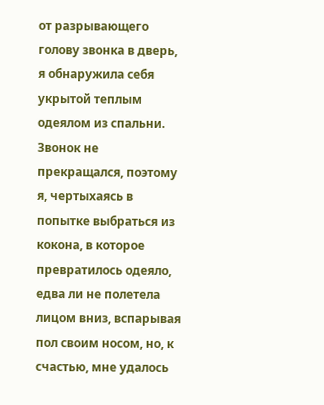от разрывающего голову звонка в дверь, я обнаружила себя укрытой теплым одеялом из спальни. Звонок не прекращался, поэтому я, чертыхаясь в попытке выбраться из кокона, в которое превратилось одеяло, едва ли не полетела лицом вниз, вспарывая пол своим носом, но, к счастью, мне удалось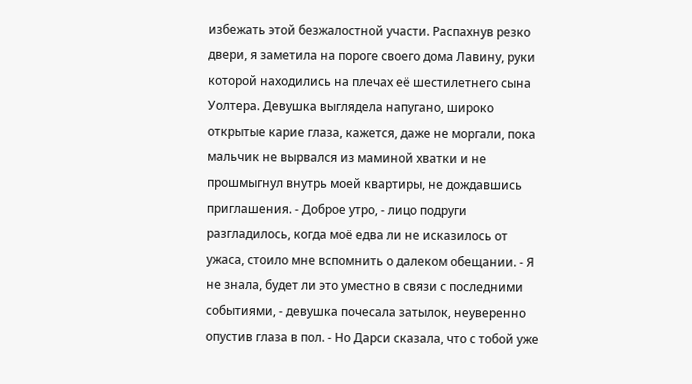избежать этой безжалостной участи. Распахнув резко двери, я заметила на пороге своего дома Лавину, руки которой находились на плечах её шестилетнего сына Уолтера. Девушка выглядела напугано, широко открытые карие глаза, кажется, даже не моргали, пока мальчик не вырвался из маминой хватки и не прошмыгнул внутрь моей квартиры, не дождавшись приглашения. - Доброе утро, - лицо подруги разгладилось, когда моё едва ли не исказилось от ужаса, стоило мне вспомнить о далеком обещании. - Я не знала, будет ли это уместно в связи с последними событиями, - девушка почесала затылок, неуверенно опустив глаза в пол. - Но Дарси сказала, что с тобой уже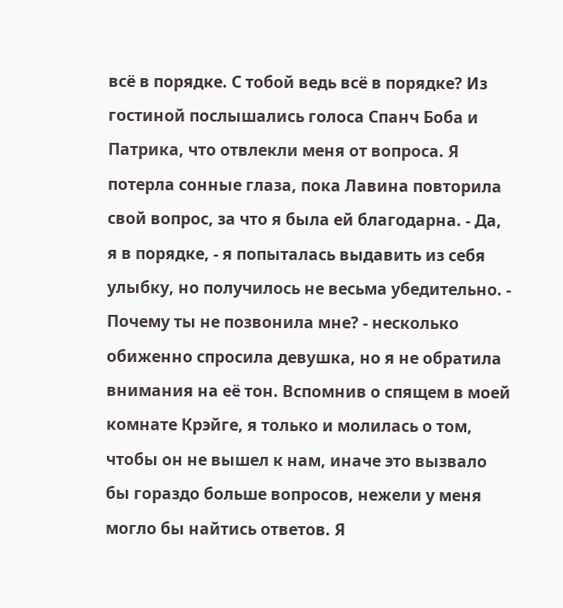всё в порядке. С тобой ведь всё в порядке? Из гостиной послышались голоса Спанч Боба и Патрика, что отвлекли меня от вопроса. Я потерла сонные глаза, пока Лавина повторила свой вопрос, за что я была ей благодарна. - Да, я в порядке, - я попыталась выдавить из себя улыбку, но получилось не весьма убедительно. - Почему ты не позвонила мне? - несколько обиженно спросила девушка, но я не обратила внимания на её тон. Вспомнив о спящем в моей комнате Крэйге, я только и молилась о том, чтобы он не вышел к нам, иначе это вызвало бы гораздо больше вопросов, нежели у меня могло бы найтись ответов. Я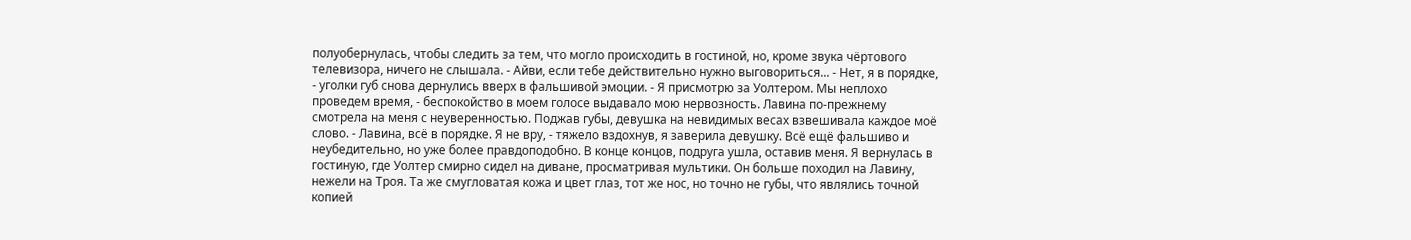полуобернулась, чтобы следить за тем, что могло происходить в гостиной, но, кроме звука чёртового телевизора, ничего не слышала. - Айви, если тебе действительно нужно выговориться... - Нет, я в порядке, - уголки губ снова дернулись вверх в фальшивой эмоции. - Я присмотрю за Уолтером. Мы неплохо проведем время, - беспокойство в моем голосе выдавало мою нервозность. Лавина по-прежнему смотрела на меня с неуверенностью. Поджав губы, девушка на невидимых весах взвешивала каждое моё слово. - Лавина, всё в порядке. Я не вру, - тяжело вздохнув, я заверила девушку. Всё ещё фальшиво и неубедительно, но уже более правдоподобно. В конце концов, подруга ушла, оставив меня. Я вернулась в гостиную, где Уолтер смирно сидел на диване, просматривая мультики. Он больше походил на Лавину, нежели на Троя. Та же смугловатая кожа и цвет глаз, тот же нос, но точно не губы, что являлись точной копией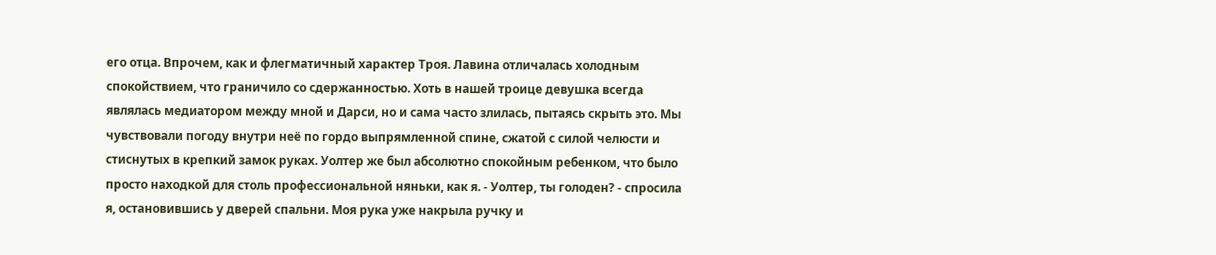его отца. Впрочем, как и флегматичный характер Троя. Лавина отличалась холодным спокойствием, что граничило со сдержанностью. Хоть в нашей троице девушка всегда являлась медиатором между мной и Дарси, но и сама часто злилась, пытаясь скрыть это. Мы чувствовали погоду внутри неё по гордо выпрямленной спине, сжатой с силой челюсти и стиснутых в крепкий замок руках. Уолтер же был абсолютно спокойным ребенком, что было просто находкой для столь профессиональной няньки, как я. - Уолтер, ты голоден? - спросила я, остановившись у дверей спальни. Моя рука уже накрыла ручку и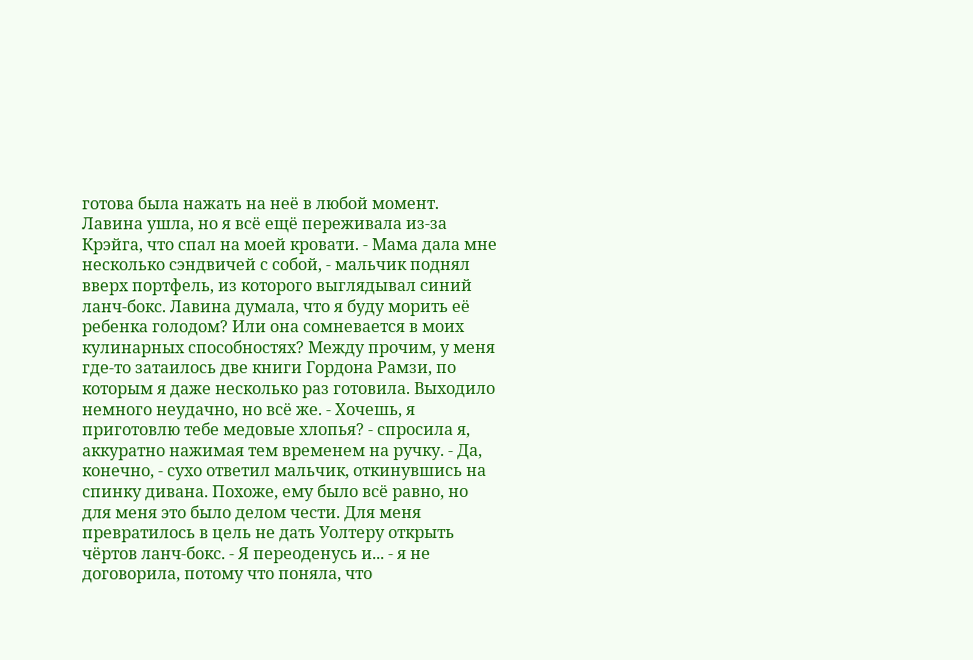готова была нажать на неё в любой момент. Лавина ушла, но я всё ещё переживала из-за Крэйга, что спал на моей кровати. - Мама дала мне несколько сэндвичей с собой, - мальчик поднял вверх портфель, из которого выглядывал синий ланч-бокс. Лавина думала, что я буду морить её ребенка голодом? Или она сомневается в моих кулинарных способностях? Между прочим, у меня где-то затаилось две книги Гордона Рамзи, по которым я даже несколько раз готовила. Выходило немного неудачно, но всё же. - Хочешь, я приготовлю тебе медовые хлопья? - спросила я, аккуратно нажимая тем временем на ручку. - Да, конечно, - сухо ответил мальчик, откинувшись на спинку дивана. Похоже, ему было всё равно, но для меня это было делом чести. Для меня превратилось в цель не дать Уолтеру открыть чёртов ланч-бокс. - Я переоденусь и... - я не договорила, потому что поняла, что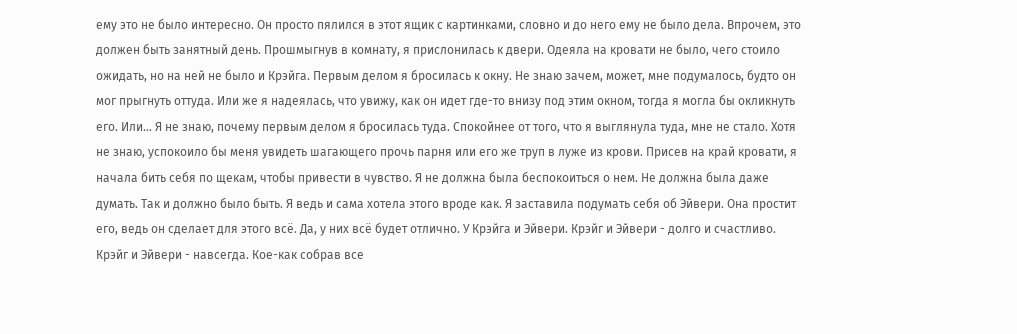ему это не было интересно. Он просто пялился в этот ящик с картинками, словно и до него ему не было дела. Впрочем, это должен быть занятный день. Прошмыгнув в комнату, я прислонилась к двери. Одеяла на кровати не было, чего стоило ожидать, но на ней не было и Крэйга. Первым делом я бросилась к окну. Не знаю зачем, может, мне подумалось, будто он мог прыгнуть оттуда. Или же я надеялась, что увижу, как он идет где-то внизу под этим окном, тогда я могла бы окликнуть его. Или... Я не знаю, почему первым делом я бросилась туда. Спокойнее от того, что я выглянула туда, мне не стало. Хотя не знаю, успокоило бы меня увидеть шагающего прочь парня или его же труп в луже из крови. Присев на край кровати, я начала бить себя по щекам, чтобы привести в чувство. Я не должна была беспокоиться о нем. Не должна была даже думать. Так и должно было быть. Я ведь и сама хотела этого вроде как. Я заставила подумать себя об Эйвери. Она простит его, ведь он сделает для этого всё. Да, у них всё будет отлично. У Крэйга и Эйвери. Крэйг и Эйвери - долго и счастливо. Крэйг и Эйвери - навсегда. Кое-как собрав все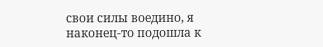свои силы воедино, я наконец-то подошла к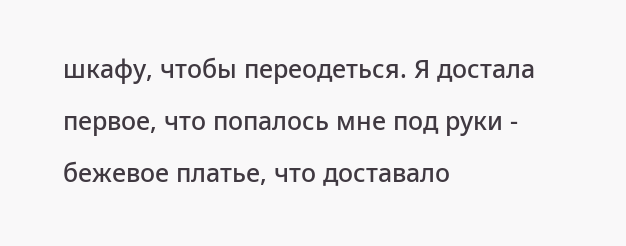шкафу, чтобы переодеться. Я достала первое, что попалось мне под руки - бежевое платье, что доставало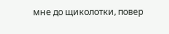мне до щиколотки, повер